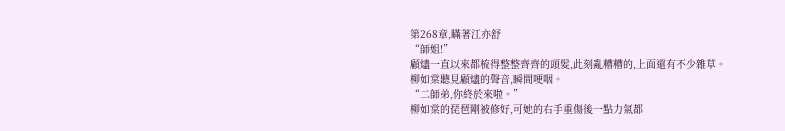第268章,瞞著江亦舒
“師姐!”
顧燼一直以來都梳得整整齊齊的頭髮,此刻亂糟糟的,上面還有不少雜草。
柳如棠聽見顧燼的聲音,瞬間哽咽。
“二師弟,你終於來啦。”
柳如棠的琵琶剛被修好,可她的右手重傷後一點力氣都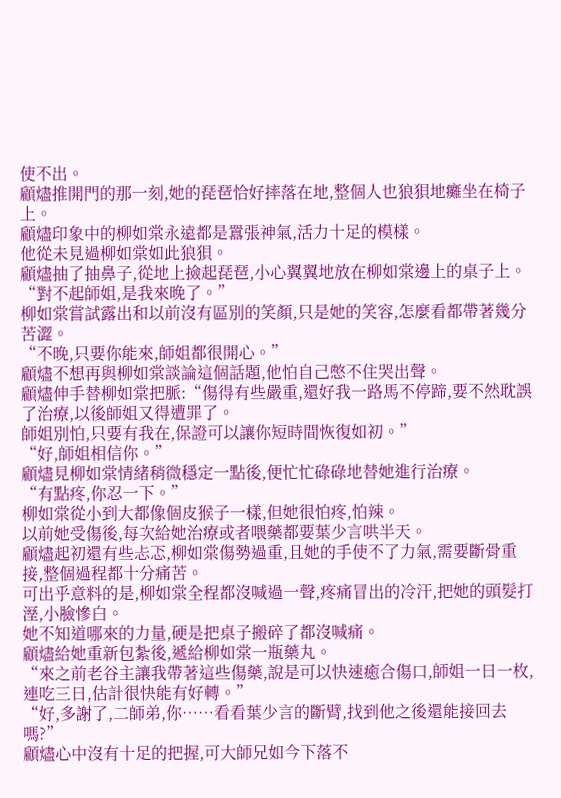使不出。
顧燼推開門的那一刻,她的琵琶恰好摔落在地,整個人也狼狽地癱坐在椅子上。
顧燼印象中的柳如棠永遠都是囂張神氣,活力十足的模樣。
他從未見過柳如棠如此狼狽。
顧燼抽了抽鼻子,從地上撿起琵琶,小心翼翼地放在柳如棠邊上的桌子上。
“對不起師姐,是我來晚了。”
柳如棠嘗試露出和以前沒有區別的笑顏,只是她的笑容,怎麼看都帶著幾分苦澀。
“不晚,只要你能來,師姐都很開心。”
顧燼不想再與柳如棠談論這個話題,他怕自己憋不住哭出聲。
顧燼伸手替柳如棠把脈:“傷得有些嚴重,還好我一路馬不停蹄,要不然耽誤了治療,以後師姐又得遭罪了。
師姐別怕,只要有我在,保證可以讓你短時間恢復如初。”
“好,師姐相信你。”
顧燼見柳如棠情緒稍微穩定一點後,便忙忙碌碌地替她進行治療。
“有點疼,你忍一下。”
柳如棠從小到大都像個皮猴子一樣,但她很怕疼,怕辣。
以前她受傷後,每次給她治療或者喂藥都要葉少言哄半天。
顧燼起初還有些忐忑,柳如棠傷勢過重,且她的手使不了力氣,需要斷骨重接,整個過程都十分痛苦。
可出乎意料的是,柳如棠全程都沒喊過一聲,疼痛冒出的冷汗,把她的頭髮打溼,小臉慘白。
她不知道哪來的力量,硬是把桌子搬碎了都沒喊痛。
顧燼給她重新包紮後,遞給柳如棠一瓶藥丸。
“來之前老谷主讓我帶著這些傷藥,說是可以快速癒合傷口,師姐一日一枚,連吃三日,估計很快能有好轉。”
“好,多謝了,二師弟,你……看看葉少言的斷臂,找到他之後還能接回去嗎?”
顧燼心中沒有十足的把握,可大師兄如今下落不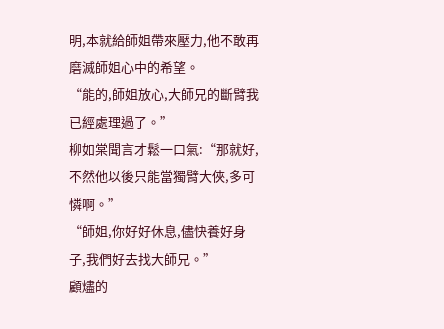明,本就給師姐帶來壓力,他不敢再磨滅師姐心中的希望。
“能的,師姐放心,大師兄的斷臂我已經處理過了。”
柳如棠聞言才鬆一口氣:“那就好,不然他以後只能當獨臂大俠,多可憐啊。”
“師姐,你好好休息,儘快養好身子,我們好去找大師兄。”
顧燼的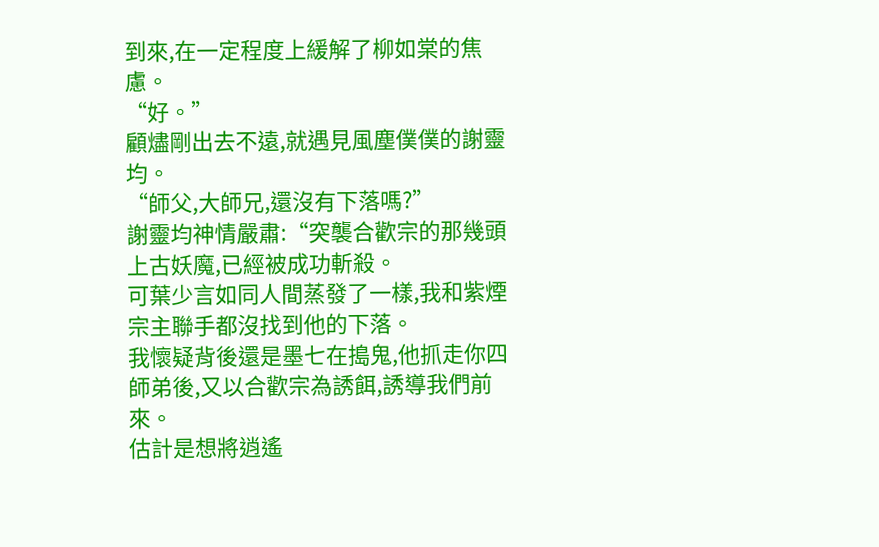到來,在一定程度上緩解了柳如棠的焦慮。
“好。”
顧燼剛出去不遠,就遇見風塵僕僕的謝靈均。
“師父,大師兄,還沒有下落嗎?”
謝靈均神情嚴肅:“突襲合歡宗的那幾頭上古妖魔,已經被成功斬殺。
可葉少言如同人間蒸發了一樣,我和紫煙宗主聯手都沒找到他的下落。
我懷疑背後還是墨七在搗鬼,他抓走你四師弟後,又以合歡宗為誘餌,誘導我們前來。
估計是想將逍遙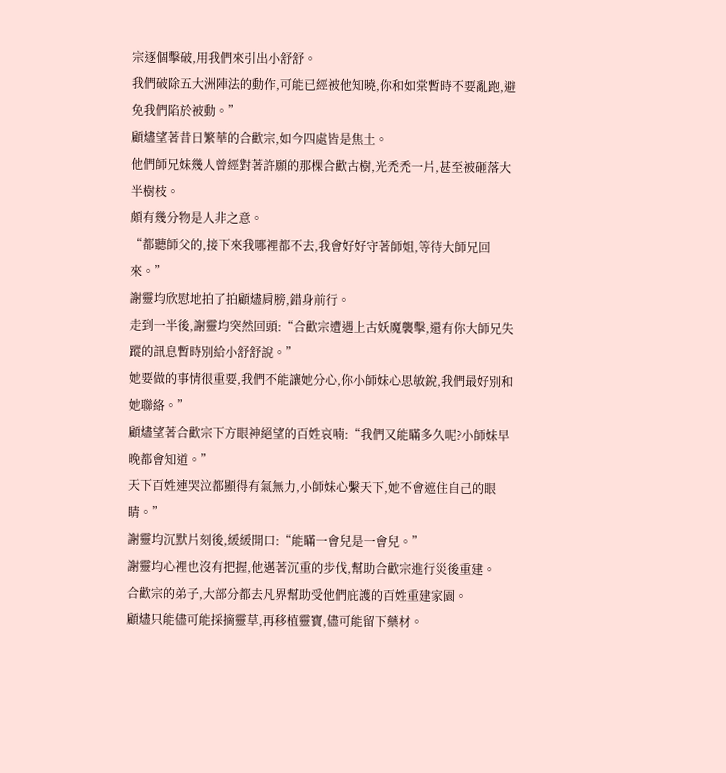宗逐個擊破,用我們來引出小舒舒。
我們破除五大洲陣法的動作,可能已經被他知曉,你和如棠暫時不要亂跑,避免我們陷於被動。”
顧燼望著昔日繁華的合歡宗,如今四處皆是焦土。
他們師兄妹幾人曾經對著許願的那棵合歡古樹,光禿禿一片,甚至被砸落大半樹枝。
頗有幾分物是人非之意。
“都聽師父的,接下來我哪裡都不去,我會好好守著師姐,等待大師兄回來。”
謝靈均欣慰地拍了拍顧燼肩膀,錯身前行。
走到一半後,謝靈均突然回頭:“合歡宗遭遇上古妖魔襲擊,還有你大師兄失蹤的訊息暫時別給小舒舒說。”
她要做的事情很重要,我們不能讓她分心,你小師妹心思敏銳,我們最好別和她聯絡。”
顧燼望著合歡宗下方眼神絕望的百姓哀喃:“我們又能瞞多久呢?小師妹早晚都會知道。”
天下百姓連哭泣都顯得有氣無力,小師妹心繫天下,她不會遮住自己的眼睛。”
謝靈均沉默片刻後,緩緩開口:“能瞞一會兒是一會兒。”
謝靈均心裡也沒有把握,他邁著沉重的步伐,幫助合歡宗進行災後重建。
合歡宗的弟子,大部分都去凡界幫助受他們庇護的百姓重建家園。
顧燼只能儘可能採摘靈草,再移植靈寶,儘可能留下藥材。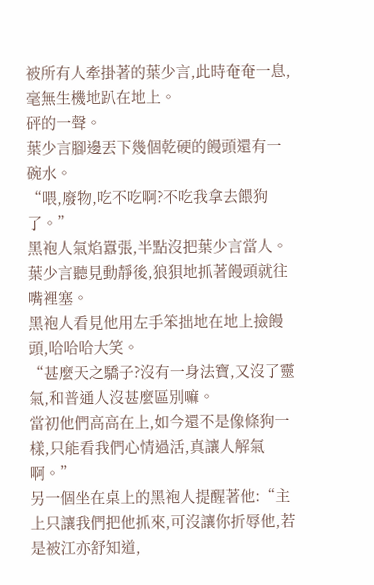被所有人牽掛著的葉少言,此時奄奄一息,毫無生機地趴在地上。
砰的一聲。
葉少言腳邊丟下幾個乾硬的饅頭還有一碗水。
“喂,廢物,吃不吃啊?不吃我拿去餵狗了。”
黑袍人氣焰囂張,半點沒把葉少言當人。
葉少言聽見動靜後,狼狽地抓著饅頭就往嘴裡塞。
黑袍人看見他用左手笨拙地在地上撿饅頭,哈哈哈大笑。
“甚麼天之驕子?沒有一身法寶,又沒了靈氣,和普通人沒甚麼區別嘛。
當初他們高高在上,如今還不是像條狗一樣,只能看我們心情過活,真讓人解氣啊。”
另一個坐在桌上的黑袍人提醒著他:“主上只讓我們把他抓來,可沒讓你折辱他,若是被江亦舒知道,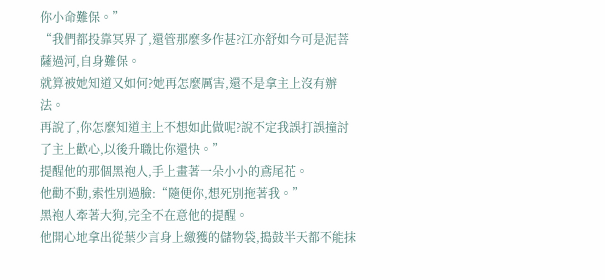你小命難保。”
“我們都投靠冥界了,還管那麼多作甚?江亦舒如今可是泥菩薩過河,自身難保。
就算被她知道又如何?她再怎麼厲害,還不是拿主上沒有辦法。
再說了,你怎麼知道主上不想如此做呢?說不定我誤打誤撞討了主上歡心,以後升職比你還快。”
提醒他的那個黑袍人,手上畫著一朵小小的鳶尾花。
他勸不動,索性別過臉:“隨便你,想死別拖著我。”
黑袍人牽著大狗,完全不在意他的提醒。
他開心地拿出從葉少言身上繳獲的儲物袋,搗鼓半天都不能抹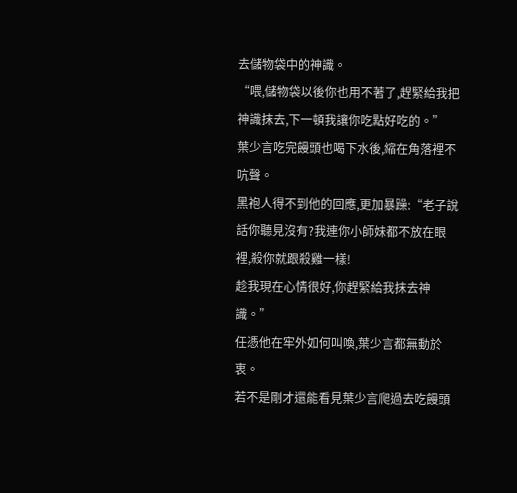去儲物袋中的神識。
“喂,儲物袋以後你也用不著了,趕緊給我把神識抹去,下一頓我讓你吃點好吃的。”
葉少言吃完饅頭也喝下水後,縮在角落裡不吭聲。
黑袍人得不到他的回應,更加暴躁:“老子說話你聽見沒有?我連你小師妹都不放在眼裡,殺你就跟殺雞一樣!
趁我現在心情很好,你趕緊給我抹去神識。”
任憑他在牢外如何叫喚,葉少言都無動於衷。
若不是剛才還能看見葉少言爬過去吃饅頭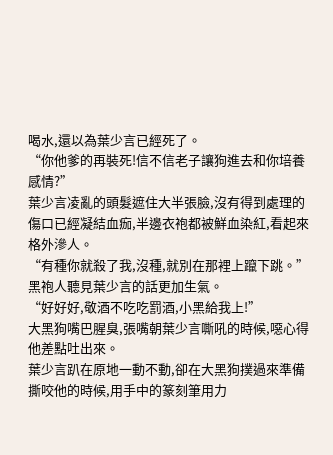喝水,還以為葉少言已經死了。
“你他爹的再裝死!信不信老子讓狗進去和你培養感情?”
葉少言凌亂的頭髮遮住大半張臉,沒有得到處理的傷口已經凝結血痂,半邊衣袍都被鮮血染紅,看起來格外滲人。
“有種你就殺了我,沒種,就別在那裡上躥下跳。”
黑袍人聽見葉少言的話更加生氣。
“好好好,敬酒不吃吃罰酒,小黑給我上!”
大黑狗嘴巴腥臭,張嘴朝葉少言嘶吼的時候,噁心得他差點吐出來。
葉少言趴在原地一動不動,卻在大黑狗撲過來準備撕咬他的時候,用手中的篆刻筆用力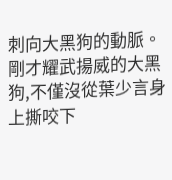刺向大黑狗的動脈。
剛才耀武揚威的大黑狗,不僅沒從葉少言身上撕咬下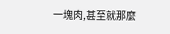一塊肉,甚至就那麼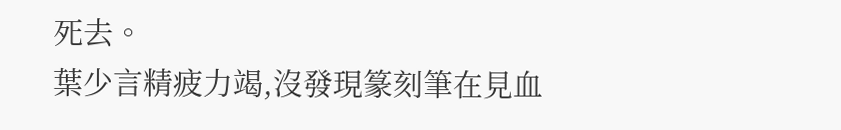死去。
葉少言精疲力竭,沒發現篆刻筆在見血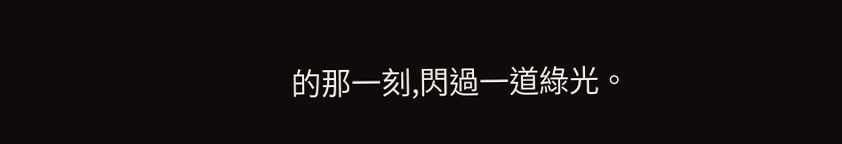的那一刻,閃過一道綠光。